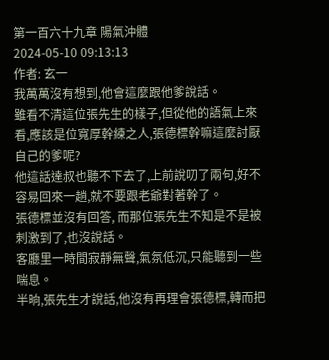第一百六十九章 陽氣沖體
2024-05-10 09:13:13
作者: 玄一
我萬萬沒有想到,他會這麼跟他爹說話。
雖看不清這位張先生的樣子,但從他的語氣上來看,應該是位寬厚幹練之人,張德標幹嘛這麼討厭自己的爹呢?
他這話達叔也聽不下去了,上前說叨了兩句,好不容易回來一趟,就不要跟老爺對著幹了。
張德標並沒有回答, 而那位張先生不知是不是被刺激到了,也沒說話。
客廳里一時間寂靜無聲,氣氛低沉,只能聽到一些喘息。
半晌,張先生才說話,他沒有再理會張德標,轉而把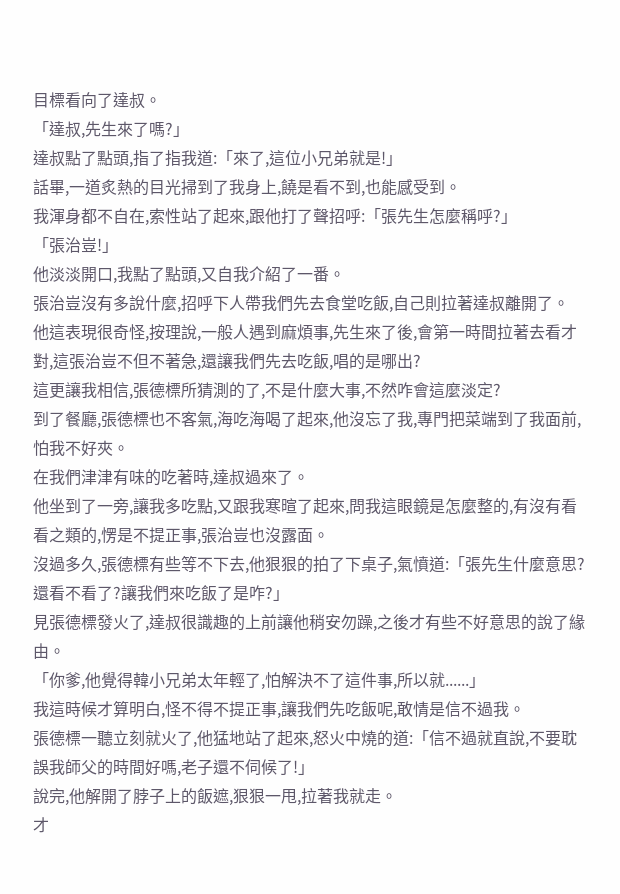目標看向了達叔。
「達叔,先生來了嗎?」
達叔點了點頭,指了指我道:「來了,這位小兄弟就是!」
話畢,一道炙熱的目光掃到了我身上,饒是看不到,也能感受到。
我渾身都不自在,索性站了起來,跟他打了聲招呼:「張先生怎麼稱呼?」
「張治豈!」
他淡淡開口,我點了點頭,又自我介紹了一番。
張治豈沒有多說什麼,招呼下人帶我們先去食堂吃飯,自己則拉著達叔離開了。
他這表現很奇怪,按理說,一般人遇到麻煩事,先生來了後,會第一時間拉著去看才對,這張治豈不但不著急,還讓我們先去吃飯,唱的是哪出?
這更讓我相信,張德標所猜測的了,不是什麼大事,不然咋會這麼淡定?
到了餐廳,張德標也不客氣,海吃海喝了起來,他沒忘了我,專門把菜端到了我面前,怕我不好夾。
在我們津津有味的吃著時,達叔過來了。
他坐到了一旁,讓我多吃點,又跟我寒暄了起來,問我這眼鏡是怎麼整的,有沒有看看之類的,愣是不提正事,張治豈也沒露面。
沒過多久,張德標有些等不下去,他狠狠的拍了下桌子,氣憤道:「張先生什麼意思?還看不看了?讓我們來吃飯了是咋?」
見張德標發火了,達叔很識趣的上前讓他稍安勿躁,之後才有些不好意思的說了緣由。
「你爹,他覺得韓小兄弟太年輕了,怕解決不了這件事,所以就......」
我這時候才算明白,怪不得不提正事,讓我們先吃飯呢,敢情是信不過我。
張德標一聽立刻就火了,他猛地站了起來,怒火中燒的道:「信不過就直說,不要耽誤我師父的時間好嗎,老子還不伺候了!」
說完,他解開了脖子上的飯遮,狠狠一甩,拉著我就走。
才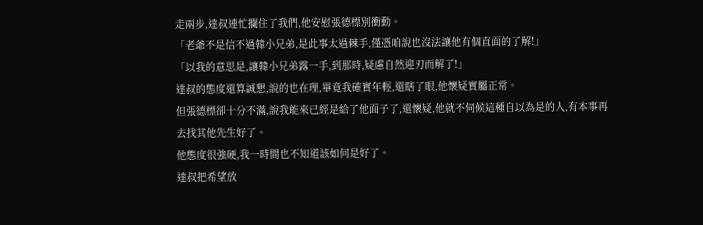走兩步,達叔連忙攔住了我們,他安慰張德標別衝動。
「老爺不是信不過韓小兄弟,是此事太過棘手,僅憑咱說也沒法讓他有個直面的了解!」
「以我的意思是,讓韓小兄弟露一手,到那時,疑慮自然迎刃而解了!」
達叔的態度還算誠懇,說的也在理,畢竟我確實年輕,還瞎了眼,他懷疑實屬正常。
但張德標卻十分不滿,說我能來已經是給了他面子了,還懷疑,他就不伺候這種自以為是的人,有本事再去找其他先生好了。
他態度很強硬,我一時間也不知道該如何是好了。
達叔把希望放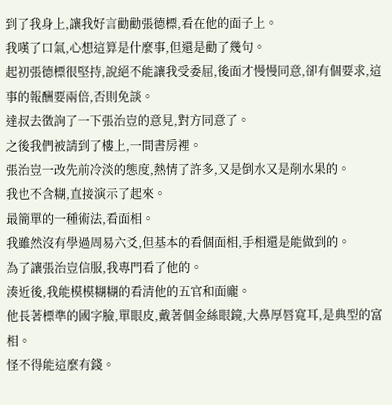到了我身上,讓我好言勸勸張德標,看在他的面子上。
我嘆了口氣,心想這算是什麼事,但還是勸了幾句。
起初張德標很堅持,說絕不能讓我受委屈,後面才慢慢同意,卻有個要求,這事的報酬要兩倍,否則免談。
達叔去徵詢了一下張治豈的意見,對方同意了。
之後我們被請到了樓上,一間書房裡。
張治豈一改先前冷淡的態度,熱情了許多,又是倒水又是削水果的。
我也不含糊,直接演示了起來。
最簡單的一種術法,看面相。
我雖然沒有學過周易六爻,但基本的看個面相,手相還是能做到的。
為了讓張治豈信服,我專門看了他的。
湊近後,我能模模糊糊的看清他的五官和面龐。
他長著標準的國字臉,單眼皮,戴著個金絲眼鏡,大鼻厚唇寬耳,是典型的富相。
怪不得能這麼有錢。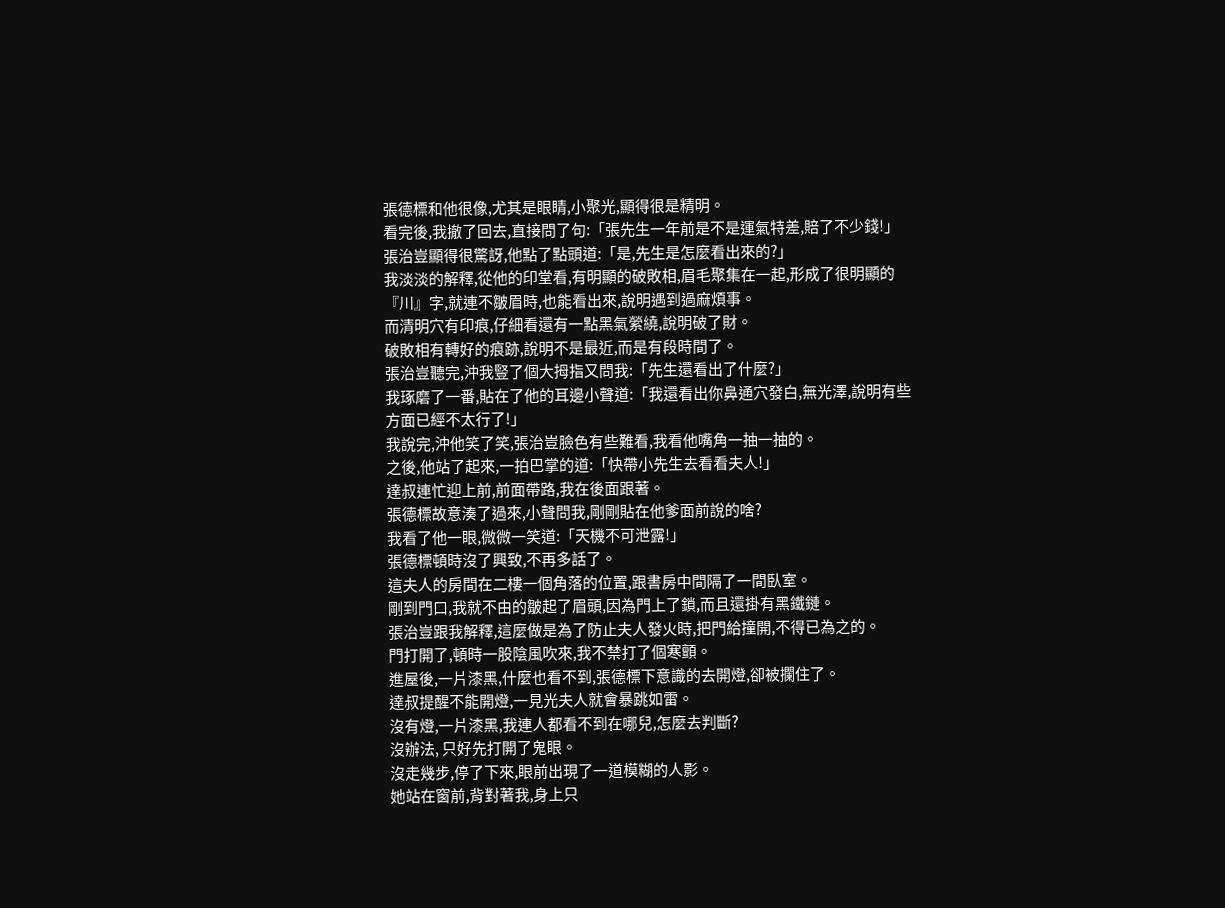張德標和他很像,尤其是眼睛,小聚光,顯得很是精明。
看完後,我撤了回去,直接問了句:「張先生一年前是不是運氣特差,賠了不少錢!」
張治豈顯得很驚訝,他點了點頭道:「是,先生是怎麼看出來的?」
我淡淡的解釋,從他的印堂看,有明顯的破敗相,眉毛聚集在一起,形成了很明顯的『川』字,就連不皺眉時,也能看出來,說明遇到過麻煩事。
而清明穴有印痕,仔細看還有一點黑氣縈繞,說明破了財。
破敗相有轉好的痕跡,說明不是最近,而是有段時間了。
張治豈聽完,沖我豎了個大拇指又問我:「先生還看出了什麼?」
我琢磨了一番,貼在了他的耳邊小聲道:「我還看出你鼻通穴發白,無光澤,說明有些方面已經不太行了!」
我說完,沖他笑了笑,張治豈臉色有些難看,我看他嘴角一抽一抽的。
之後,他站了起來,一拍巴掌的道:「快帶小先生去看看夫人!」
達叔連忙迎上前,前面帶路,我在後面跟著。
張德標故意湊了過來,小聲問我,剛剛貼在他爹面前說的啥?
我看了他一眼,微微一笑道:「天機不可泄露!」
張德標頓時沒了興致,不再多話了。
這夫人的房間在二樓一個角落的位置,跟書房中間隔了一間臥室。
剛到門口,我就不由的皺起了眉頭,因為門上了鎖,而且還掛有黑鐵鏈。
張治豈跟我解釋,這麼做是為了防止夫人發火時,把門給撞開,不得已為之的。
門打開了,頓時一股陰風吹來,我不禁打了個寒顫。
進屋後,一片漆黑,什麼也看不到,張德標下意識的去開燈,卻被攔住了。
達叔提醒不能開燈,一見光夫人就會暴跳如雷。
沒有燈,一片漆黑,我連人都看不到在哪兒,怎麼去判斷?
沒辦法, 只好先打開了鬼眼。
沒走幾步,停了下來,眼前出現了一道模糊的人影。
她站在窗前,背對著我,身上只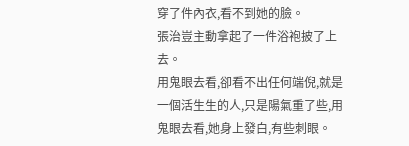穿了件內衣,看不到她的臉。
張治豈主動拿起了一件浴袍披了上去。
用鬼眼去看,卻看不出任何端倪,就是一個活生生的人,只是陽氣重了些,用鬼眼去看,她身上發白,有些刺眼。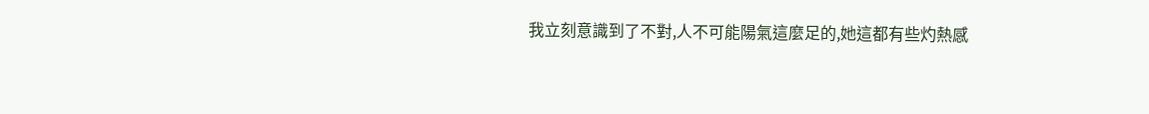我立刻意識到了不對,人不可能陽氣這麼足的,她這都有些灼熱感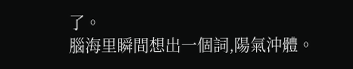了。
腦海里瞬間想出一個詞,陽氣沖體。